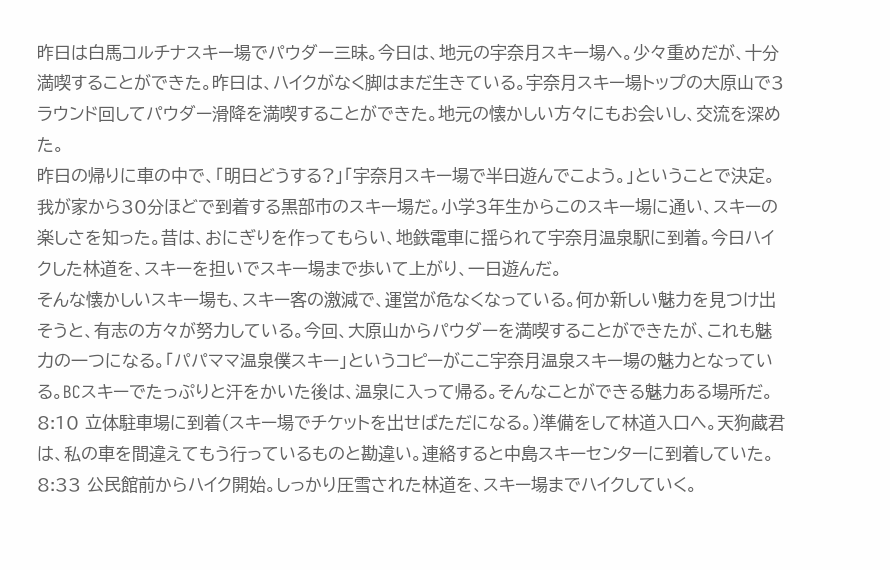昨日は白馬コルチナスキー場でパウダー三昧。今日は、地元の宇奈月スキー場へ。少々重めだが、十分満喫することができた。昨日は、ハイクがなく脚はまだ生きている。宇奈月スキー場トップの大原山で3ラウンド回してパウダー滑降を満喫することができた。地元の懐かしい方々にもお会いし、交流を深めた。
昨日の帰りに車の中で、「明日どうする?」「宇奈月スキー場で半日遊んでこよう。」ということで決定。我が家から30分ほどで到着する黒部市のスキー場だ。小学3年生からこのスキー場に通い、スキーの楽しさを知った。昔は、おにぎりを作ってもらい、地鉄電車に揺られて宇奈月温泉駅に到着。今日ハイクした林道を、スキーを担いでスキー場まで歩いて上がり、一日遊んだ。
そんな懐かしいスキー場も、スキー客の激減で、運営が危なくなっている。何か新しい魅力を見つけ出そうと、有志の方々が努力している。今回、大原山からパウダーを満喫することができたが、これも魅力の一つになる。「パパママ温泉僕スキー」というコピーがここ宇奈月温泉スキー場の魅力となっている。BCスキーでたっぷりと汗をかいた後は、温泉に入って帰る。そんなことができる魅力ある場所だ。
8:10 立体駐車場に到着(スキー場でチケットを出せばただになる。)準備をして林道入口へ。天狗蔵君は、私の車を間違えてもう行っているものと勘違い。連絡すると中島スキーセンターに到着していた。
8:33 公民館前からハイク開始。しっかり圧雪された林道を、スキー場までハイクしていく。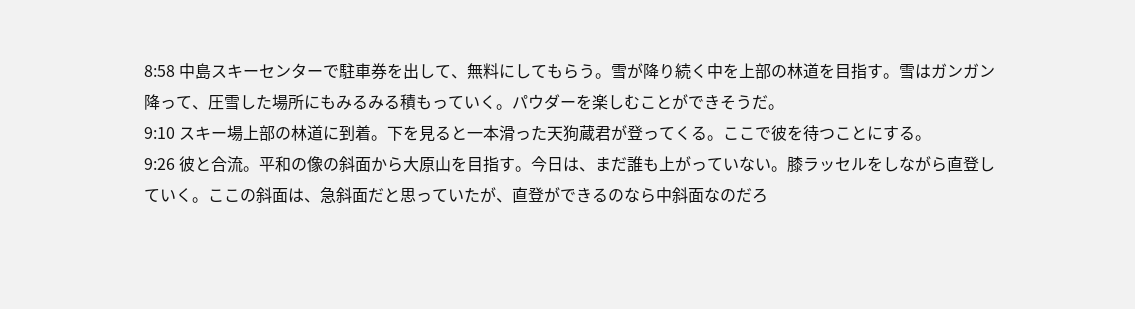8:58 中島スキーセンターで駐車券を出して、無料にしてもらう。雪が降り続く中を上部の林道を目指す。雪はガンガン降って、圧雪した場所にもみるみる積もっていく。パウダーを楽しむことができそうだ。
9:10 スキー場上部の林道に到着。下を見ると一本滑った天狗蔵君が登ってくる。ここで彼を待つことにする。
9:26 彼と合流。平和の像の斜面から大原山を目指す。今日は、まだ誰も上がっていない。膝ラッセルをしながら直登していく。ここの斜面は、急斜面だと思っていたが、直登ができるのなら中斜面なのだろ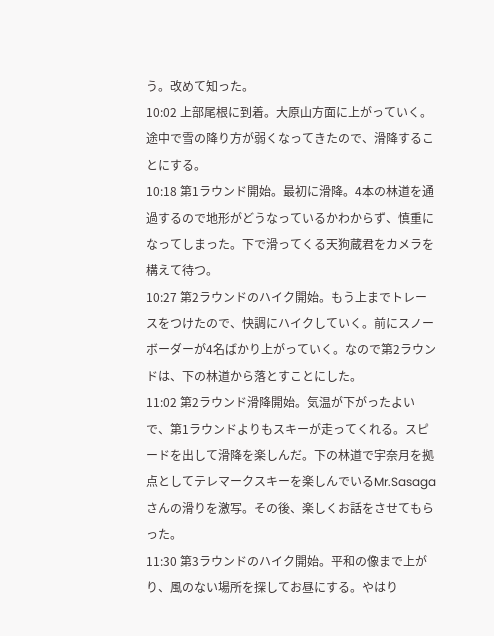う。改めて知った。
10:02 上部尾根に到着。大原山方面に上がっていく。途中で雪の降り方が弱くなってきたので、滑降することにする。
10:18 第1ラウンド開始。最初に滑降。4本の林道を通過するので地形がどうなっているかわからず、慎重になってしまった。下で滑ってくる天狗蔵君をカメラを構えて待つ。
10:27 第2ラウンドのハイク開始。もう上までトレースをつけたので、快調にハイクしていく。前にスノーボーダーが4名ばかり上がっていく。なので第2ラウンドは、下の林道から落とすことにした。
11:02 第2ラウンド滑降開始。気温が下がったよいで、第1ラウンドよりもスキーが走ってくれる。スピードを出して滑降を楽しんだ。下の林道で宇奈月を拠点としてテレマークスキーを楽しんでいるMr.Sasagaさんの滑りを激写。その後、楽しくお話をさせてもらった。
11:30 第3ラウンドのハイク開始。平和の像まで上がり、風のない場所を探してお昼にする。やはり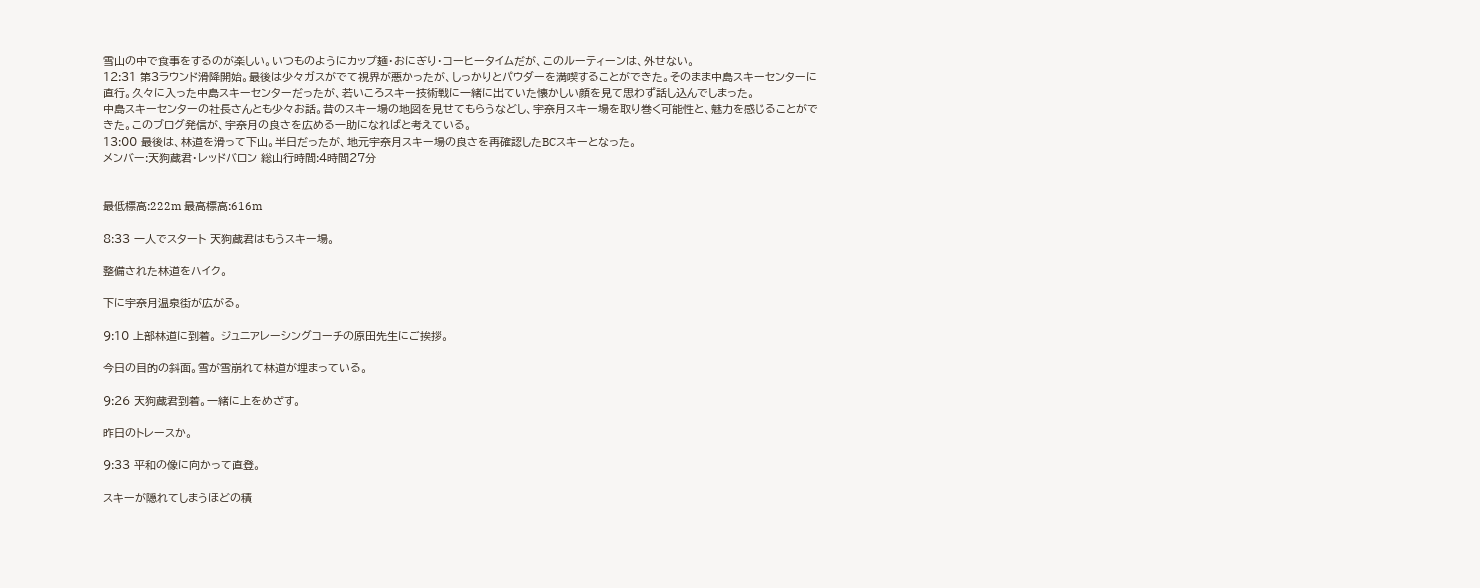雪山の中で食事をするのが楽しい。いつものようにカップ麺・おにぎり・コーヒータイムだが、このルーティーンは、外せない。
12:31 第3ラウンド滑降開始。最後は少々ガスがでて視界が悪かったが、しっかりとパウダーを満喫することができた。そのまま中島スキーセンターに直行。久々に入った中島スキーセンターだったが、若いころスキー技術戦に一緒に出ていた懐かしい顔を見て思わず話し込んでしまった。
中島スキーセンターの社長さんとも少々お話。昔のスキー場の地図を見せてもらうなどし、宇奈月スキー場を取り巻く可能性と、魅力を感じることができた。このブログ発信が、宇奈月の良さを広める一助になればと考えている。
13:00 最後は、林道を滑って下山。半日だったが、地元宇奈月スキー場の良さを再確認したBCスキーとなった。
メンバー:天狗蔵君・レッドバロン 総山行時間:4時間27分


最低標高:222m 最高標高:616m

8:33 一人でスタート 天狗蔵君はもうスキー場。

整備された林道をハイク。

下に宇奈月温泉街が広がる。

9:10 上部林道に到着。 ジュニアレーシングコーチの原田先生にご挨拶。

今日の目的の斜面。雪が雪崩れて林道が埋まっている。

9:26 天狗蔵君到着。一緒に上をめざす。

昨日のトレースか。

9:33 平和の像に向かって直登。

スキーが隠れてしまうほどの積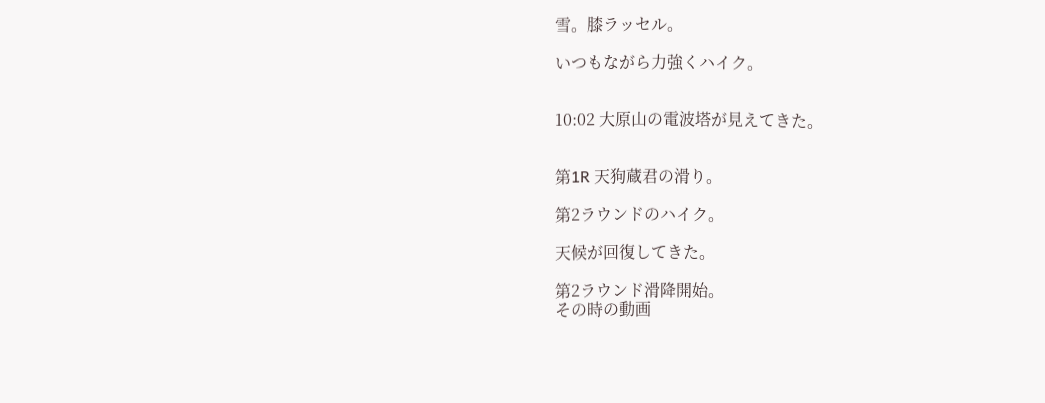雪。膝ラッセル。

いつもながら力強くハイク。


10:02 大原山の電波塔が見えてきた。


第1R 天狗蔵君の滑り。

第2ラウンドのハイク。

天候が回復してきた。

第2ラウンド滑降開始。
その時の動画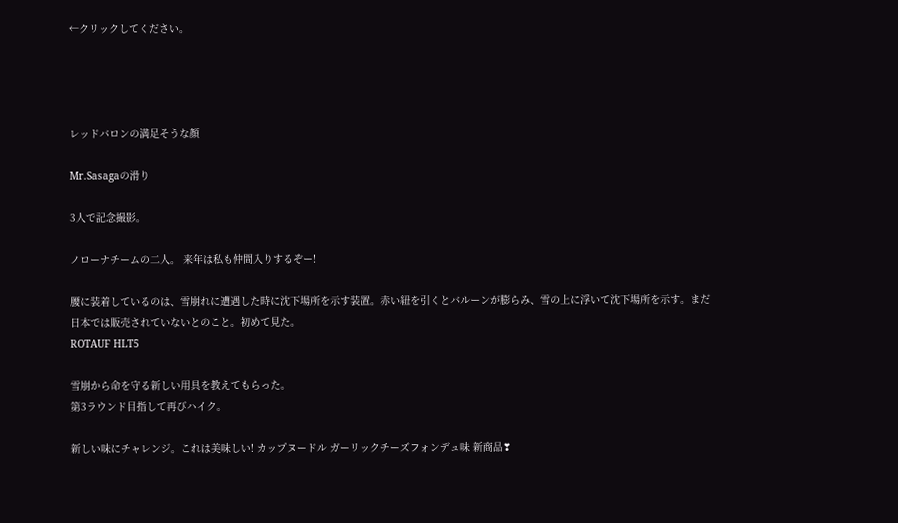←クリックしてください。




レッドバロンの満足そうな顔

Mr.Sasagaの滑り

3人で記念撮影。

ノローナチームの二人。 来年は私も仲間入りするぞー!

腰に装着しているのは、雪崩れに遭遇した時に沈下場所を示す装置。赤い紐を引くとバルーンが膨らみ、雪の上に浮いて沈下場所を示す。まだ日本では販売されていないとのこと。初めて見た。
ROTAUF HLT5

雪崩から命を守る新しい用具を教えてもらった。
第3ラウンド目指して再びハイク。

新しい味にチャレンジ。これは美味しい! カップヌードル ガーリックチーズフォンデュ味 新商品❣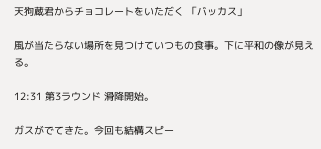天狗蔵君からチョコレートをいただく 「バッカス」

風が当たらない場所を見つけていつもの食事。下に平和の像が見える。

12:31 第3ラウンド 滑降開始。

ガスがでてきた。今回も結構スピー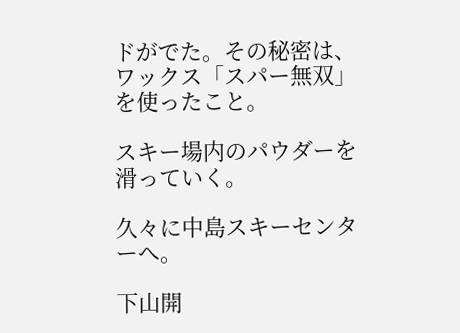ドがでた。その秘密は、ワックス「スパー無双」を使ったこと。

スキー場内のパウダーを滑っていく。

久々に中島スキーセンターへ。

下山開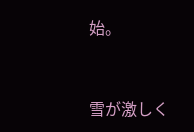始。


雪が激しく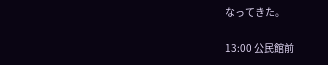なってきた。

13:00 公民館前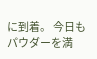に到着。 今日もパウダーを満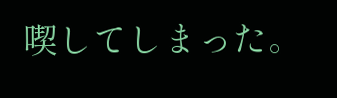喫してしまった。